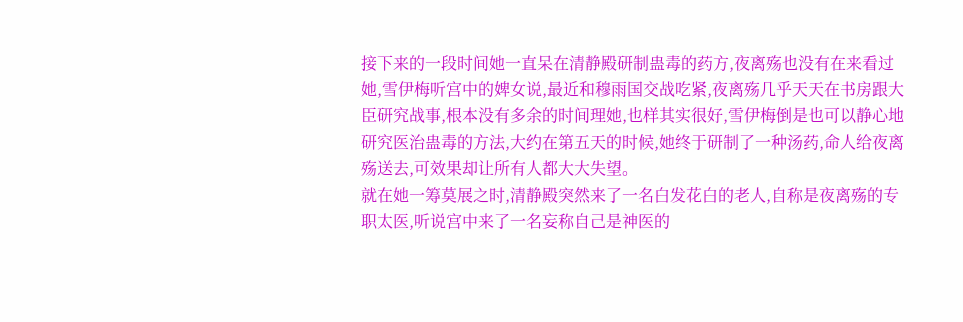接下来的一段时间她一直呆在清静殿研制蛊毒的药方,夜离殇也没有在来看过她,雪伊梅听宫中的婢女说,最近和穆雨国交战吃紧,夜离殇几乎天天在书房跟大臣研究战事,根本没有多余的时间理她,也样其实很好,雪伊梅倒是也可以静心地研究医治蛊毒的方法,大约在第五天的时候,她终于研制了一种汤药,命人给夜离殇送去,可效果却让所有人都大大失望。
就在她一筹莫展之时,清静殿突然来了一名白发花白的老人,自称是夜离殇的专职太医,听说宫中来了一名妄称自己是神医的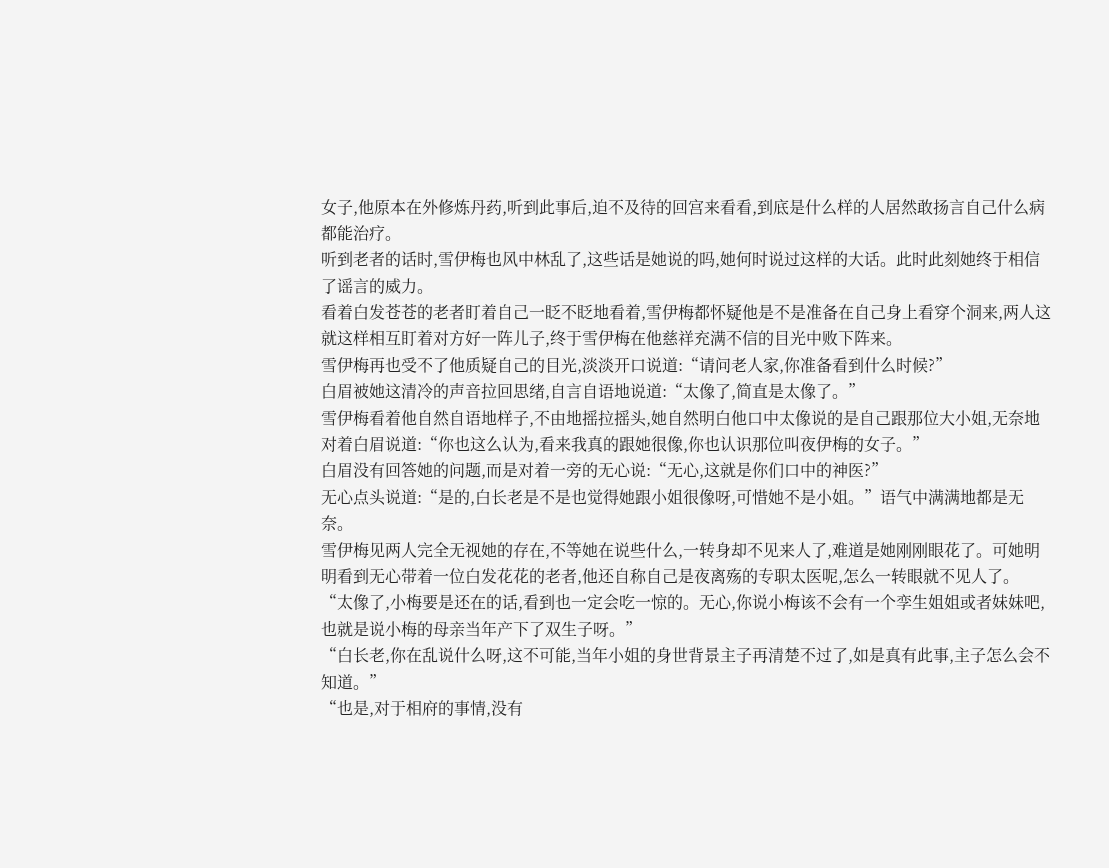女子,他原本在外修炼丹药,听到此事后,迫不及待的回宫来看看,到底是什么样的人居然敢扬言自己什么病都能治疗。
听到老者的话时,雪伊梅也风中林乱了,这些话是她说的吗,她何时说过这样的大话。此时此刻她终于相信了谣言的威力。
看着白发苍苍的老者盯着自己一眨不眨地看着,雪伊梅都怀疑他是不是准备在自己身上看穿个洞来,两人这就这样相互盯着对方好一阵儿子,终于雪伊梅在他慈祥充满不信的目光中败下阵来。
雪伊梅再也受不了他质疑自己的目光,淡淡开口说道:“请问老人家,你准备看到什么时候?”
白眉被她这清冷的声音拉回思绪,自言自语地说道:“太像了,简直是太像了。”
雪伊梅看着他自然自语地样子,不由地摇拉摇头,她自然明白他口中太像说的是自己跟那位大小姐,无奈地对着白眉说道:“你也这么认为,看来我真的跟她很像,你也认识那位叫夜伊梅的女子。”
白眉没有回答她的问题,而是对着一旁的无心说:“无心,这就是你们口中的神医?”
无心点头说道:“是的,白长老是不是也觉得她跟小姐很像呀,可惜她不是小姐。”语气中满满地都是无奈。
雪伊梅见两人完全无视她的存在,不等她在说些什么,一转身却不见来人了,难道是她刚刚眼花了。可她明明看到无心带着一位白发花花的老者,他还自称自己是夜离殇的专职太医呢,怎么一转眼就不见人了。
“太像了,小梅要是还在的话,看到也一定会吃一惊的。无心,你说小梅该不会有一个孪生姐姐或者妹妹吧,也就是说小梅的母亲当年产下了双生子呀。”
“白长老,你在乱说什么呀,这不可能,当年小姐的身世背景主子再清楚不过了,如是真有此事,主子怎么会不知道。”
“也是,对于相府的事情,没有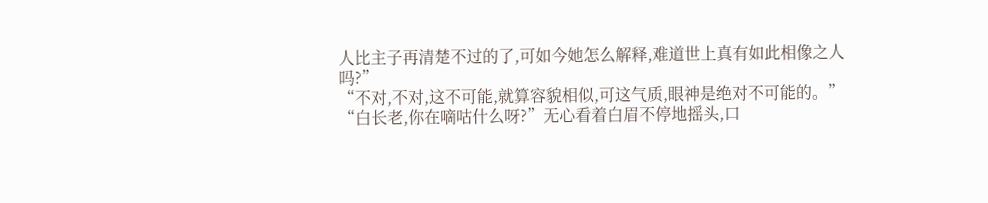人比主子再清楚不过的了,可如今她怎么解释,难道世上真有如此相像之人吗?”
“不对,不对,这不可能,就算容貌相似,可这气质,眼神是绝对不可能的。”
“白长老,你在嘀咕什么呀?”无心看着白眉不停地摇头,口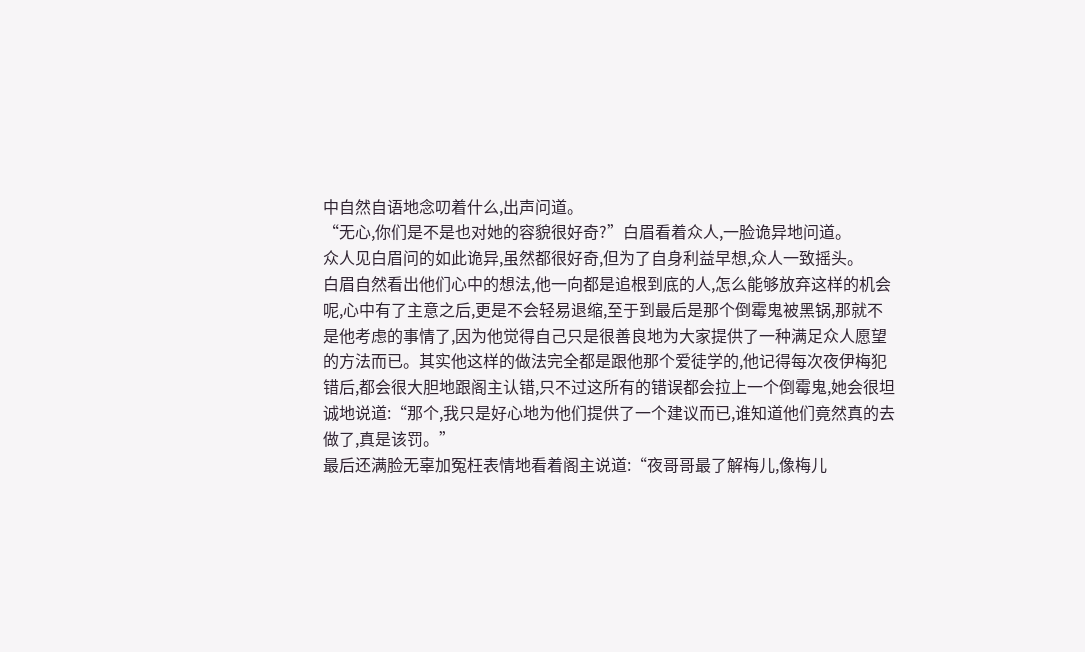中自然自语地念叨着什么,出声问道。
“无心,你们是不是也对她的容貌很好奇?”白眉看着众人,一脸诡异地问道。
众人见白眉问的如此诡异,虽然都很好奇,但为了自身利益早想,众人一致摇头。
白眉自然看出他们心中的想法,他一向都是追根到底的人,怎么能够放弃这样的机会呢,心中有了主意之后,更是不会轻易退缩,至于到最后是那个倒霉鬼被黑锅,那就不是他考虑的事情了,因为他觉得自己只是很善良地为大家提供了一种满足众人愿望的方法而已。其实他这样的做法完全都是跟他那个爱徒学的,他记得每次夜伊梅犯错后,都会很大胆地跟阁主认错,只不过这所有的错误都会拉上一个倒霉鬼,她会很坦诚地说道:“那个,我只是好心地为他们提供了一个建议而已,谁知道他们竟然真的去做了,真是该罚。”
最后还满脸无辜加冤枉表情地看着阁主说道:“夜哥哥最了解梅儿,像梅儿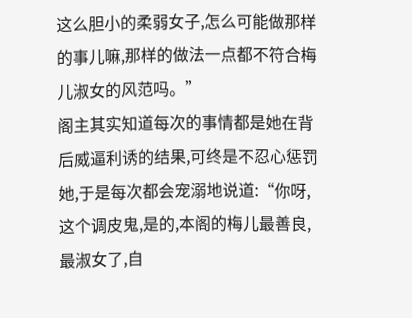这么胆小的柔弱女子,怎么可能做那样的事儿嘛,那样的做法一点都不符合梅儿淑女的风范吗。”
阁主其实知道每次的事情都是她在背后威逼利诱的结果,可终是不忍心惩罚她,于是每次都会宠溺地说道:“你呀,这个调皮鬼,是的,本阁的梅儿最善良,最淑女了,自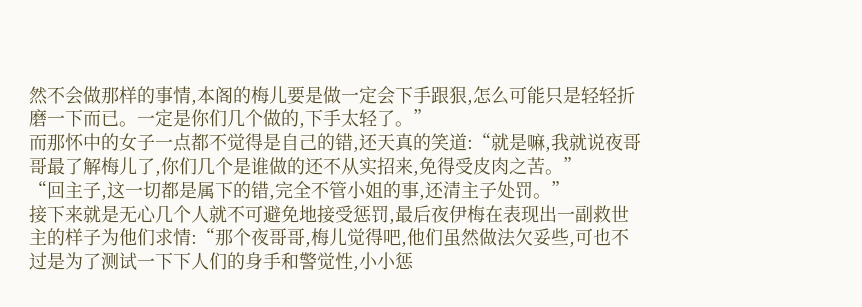然不会做那样的事情,本阁的梅儿要是做一定会下手跟狠,怎么可能只是轻轻折磨一下而已。一定是你们几个做的,下手太轻了。”
而那怀中的女子一点都不觉得是自己的错,还天真的笑道:“就是嘛,我就说夜哥哥最了解梅儿了,你们几个是谁做的还不从实招来,免得受皮肉之苦。”
“回主子,这一切都是属下的错,完全不管小姐的事,还清主子处罚。”
接下来就是无心几个人就不可避免地接受惩罚,最后夜伊梅在表现出一副救世主的样子为他们求情:“那个夜哥哥,梅儿觉得吧,他们虽然做法欠妥些,可也不过是为了测试一下下人们的身手和警觉性,小小惩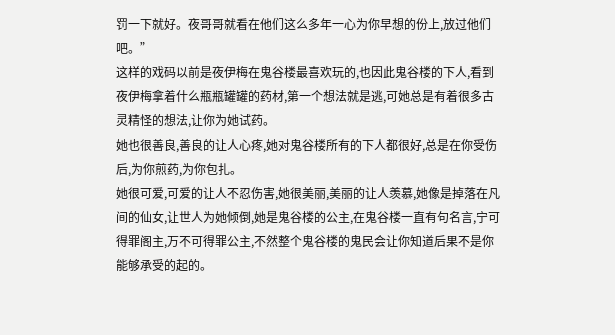罚一下就好。夜哥哥就看在他们这么多年一心为你早想的份上,放过他们吧。”
这样的戏码以前是夜伊梅在鬼谷楼最喜欢玩的,也因此鬼谷楼的下人,看到夜伊梅拿着什么瓶瓶罐罐的药材,第一个想法就是逃,可她总是有着很多古灵精怪的想法,让你为她试药。
她也很善良,善良的让人心疼,她对鬼谷楼所有的下人都很好,总是在你受伤后,为你煎药,为你包扎。
她很可爱,可爱的让人不忍伤害,她很美丽,美丽的让人羡慕,她像是掉落在凡间的仙女,让世人为她倾倒,她是鬼谷楼的公主,在鬼谷楼一直有句名言,宁可得罪阁主,万不可得罪公主,不然整个鬼谷楼的鬼民会让你知道后果不是你能够承受的起的。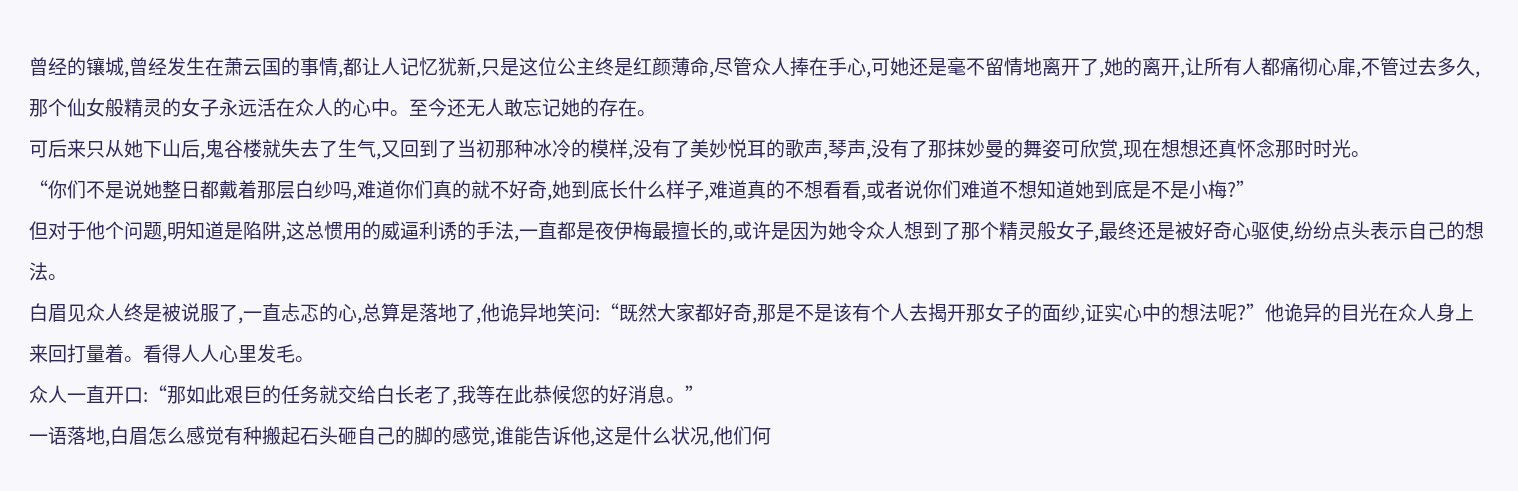曾经的镶城,曾经发生在萧云国的事情,都让人记忆犹新,只是这位公主终是红颜薄命,尽管众人捧在手心,可她还是毫不留情地离开了,她的离开,让所有人都痛彻心扉,不管过去多久,那个仙女般精灵的女子永远活在众人的心中。至今还无人敢忘记她的存在。
可后来只从她下山后,鬼谷楼就失去了生气,又回到了当初那种冰冷的模样,没有了美妙悦耳的歌声,琴声,没有了那抹妙曼的舞姿可欣赏,现在想想还真怀念那时时光。
“你们不是说她整日都戴着那层白纱吗,难道你们真的就不好奇,她到底长什么样子,难道真的不想看看,或者说你们难道不想知道她到底是不是小梅?”
但对于他个问题,明知道是陷阱,这总惯用的威逼利诱的手法,一直都是夜伊梅最擅长的,或许是因为她令众人想到了那个精灵般女子,最终还是被好奇心驱使,纷纷点头表示自己的想法。
白眉见众人终是被说服了,一直忐忑的心,总算是落地了,他诡异地笑问:“既然大家都好奇,那是不是该有个人去揭开那女子的面纱,证实心中的想法呢?”他诡异的目光在众人身上来回打量着。看得人人心里发毛。
众人一直开口:“那如此艰巨的任务就交给白长老了,我等在此恭候您的好消息。”
一语落地,白眉怎么感觉有种搬起石头砸自己的脚的感觉,谁能告诉他,这是什么状况,他们何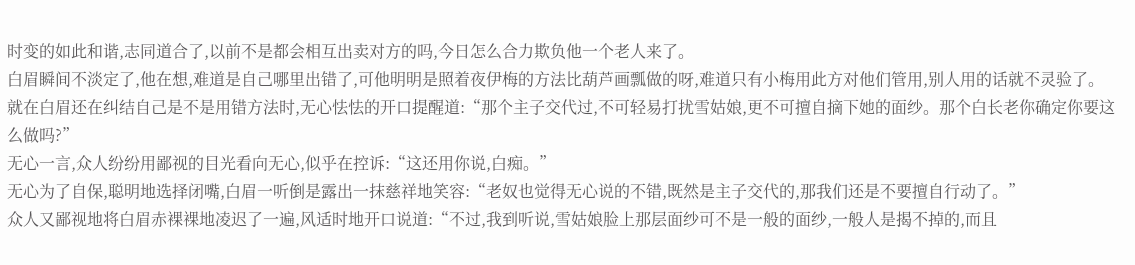时变的如此和谐,志同道合了,以前不是都会相互出卖对方的吗,今日怎么合力欺负他一个老人来了。
白眉瞬间不淡定了,他在想,难道是自己哪里出错了,可他明明是照着夜伊梅的方法比葫芦画瓢做的呀,难道只有小梅用此方对他们管用,别人用的话就不灵验了。
就在白眉还在纠结自己是不是用错方法时,无心怯怯的开口提醒道:“那个主子交代过,不可轻易打扰雪姑娘,更不可擅自摘下她的面纱。那个白长老你确定你要这么做吗?”
无心一言,众人纷纷用鄙视的目光看向无心,似乎在控诉:“这还用你说,白痴。”
无心为了自保,聪明地选择闭嘴,白眉一听倒是露出一抹慈祥地笑容:“老奴也觉得无心说的不错,既然是主子交代的,那我们还是不要擅自行动了。”
众人又鄙视地将白眉赤裸裸地凌迟了一遍,风适时地开口说道:“不过,我到听说,雪姑娘脸上那层面纱可不是一般的面纱,一般人是揭不掉的,而且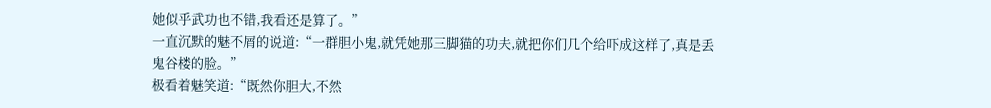她似乎武功也不错,我看还是算了。”
一直沉默的魅不屑的说道:“一群胆小鬼,就凭她那三脚猫的功夫,就把你们几个给吓成这样了,真是丢鬼谷楼的脸。”
极看着魅笑道:“既然你胆大,不然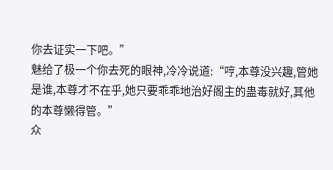你去证实一下吧。”
魅给了极一个你去死的眼神,冷冷说道:“哼,本尊没兴趣,管她是谁,本尊才不在乎,她只要乖乖地治好阁主的蛊毒就好,其他的本尊懒得管。”
众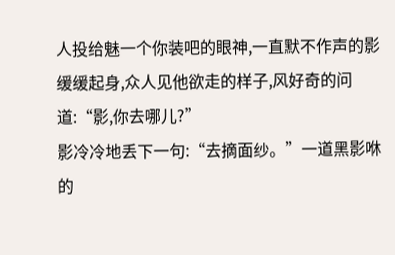人投给魅一个你装吧的眼神,一直默不作声的影缓缓起身,众人见他欲走的样子,风好奇的问道:“影,你去哪儿?”
影冷冷地丢下一句:“去摘面纱。”一道黑影咻的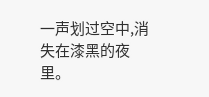一声划过空中,消失在漆黑的夜里。